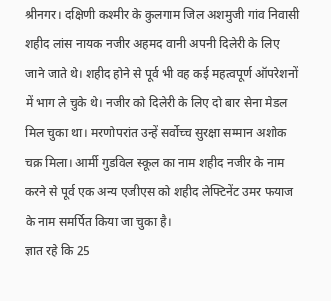श्रीनगर। दक्षिणी कश्मीर के कुलगाम जिल अशमुजी गांव निवासी शहीद लांस नायक नजीर अहमद वानी अपनी दिलेरी के लिए जाने जाते थे। शहीद होने से पूर्व भी वह कई महत्वपूर्ण ऑपरेशनों में भाग ले चुके थे। नजीर को दिलेरी के लिए दो बार सेना मेडल मिल चुका था। मरणोपरांत उन्हें सर्वोच्च सुरक्षा सम्मान अशोक चक्र मिला। आर्मी गुडविल स्कूल का नाम शहीद नजीर के नाम करने से पूर्व एक अन्य एजीएस को शहीद लेफ्टिनेंट उमर फयाज के नाम समर्पित किया जा चुका है।
ज्ञात रहे कि 25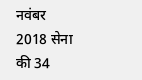नवंबर 2018 सेना की 34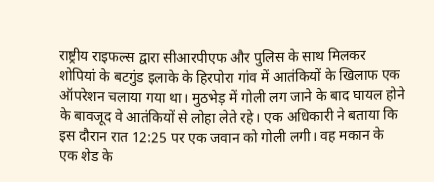राष्ट्रीय राइफल्स द्वारा सीआरपीएफ और पुलिस के साथ मिलकर शोपियां के बटगुंड इलाके के हिरपोरा गांव में आतंकियों के खिलाफ एक ऑपरेशन चलाया गया था। मुठभेड़ में गोली लग जाने के बाद घायल होने के बावजूद वे आतंकियों से लोहा लेते रहे। एक अधिकारी ने बताया कि इस दौरान रात 12:25 पर एक जवान को गोली लगी। वह मकान के एक शेड के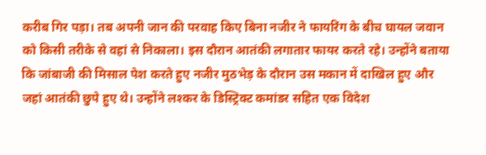करीब गिर पड़ा। तब अपनी जान की परवाह किए बिना नजीर ने फायरिंग के बीच घायल जवान को किसी तरीके से वहां से निकाला। इस दौरान आतंकी लगातार फायर करते रहे। उन्होंने बताया कि जांबाजी की मिसाल पेश करते हुए नजीर मुठभेड़ के दौरान उस मकान में दाखिल हुए और जहां आतंकी छुपे हुए थे। उन्होंने लश्कर के डिस्ट्रिक्ट कमांडर सहित एक विदेश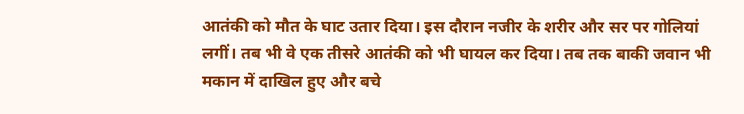आतंकी को मौत के घाट उतार दिया। इस दौरान नजीर के शरीर और सर पर गोलियां लगीं। तब भी वे एक तीसरे आतंकी को भी घायल कर दिया। तब तक बाकी जवान भी मकान में दाखिल हुए और बचे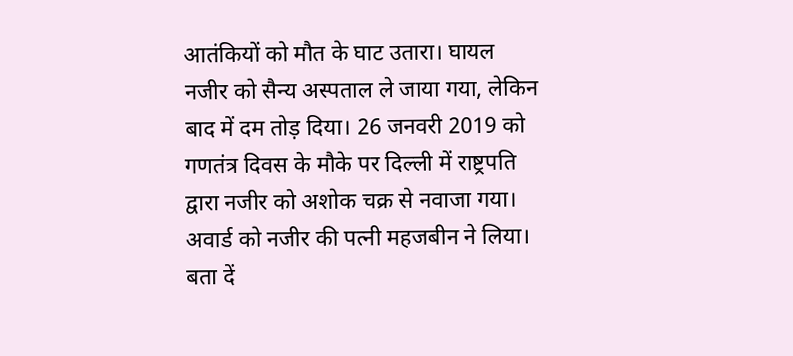आतंकियों को मौत के घाट उतारा। घायल नजीर को सैन्य अस्पताल ले जाया गया, लेकिन बाद में दम तोड़ दिया। 26 जनवरी 2019 को गणतंत्र दिवस के मौके पर दिल्ली में राष्ट्रपति द्वारा नजीर को अशोक चक्र से नवाजा गया। अवार्ड को नजीर की पत्नी महजबीन ने लिया। बता दें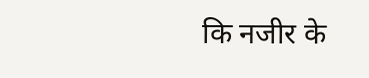कि नजीर के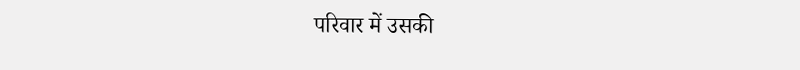परिवार में उसकी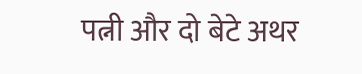पत्नी और दो बेटे अथर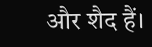और शैद हैं।